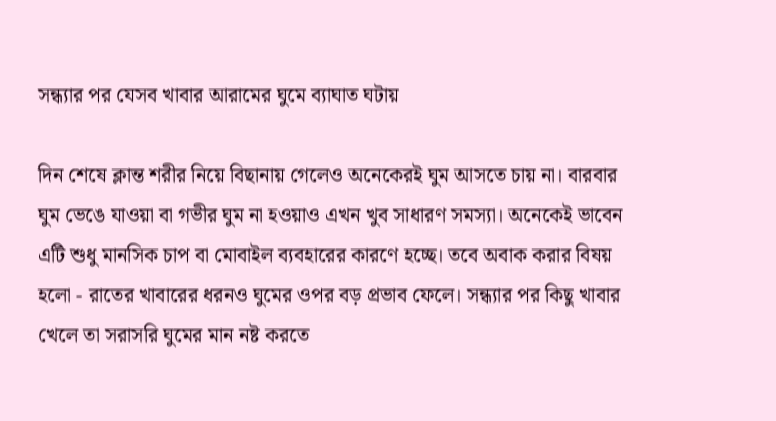সন্ধ্যার পর যেসব খাবার আরামের ঘুমে ব্যাঘাত ঘটায়

দিন শেষে ক্লান্ত শরীর নিয়ে বিছানায় গেলেও অনেকেরই ঘুম আসতে চায় না। বারবার ঘুম ভেঙে যাওয়া বা গভীর ঘুম না হওয়াও এখন খুব সাধারণ সমস্যা। অনেকেই ভাবেন এটি শুধু মানসিক চাপ বা মোবাইল ব্যবহারের কারণে হচ্ছে। তবে অবাক করার বিষয় হলো - রাতের খাবারের ধরনও ঘুমের ওপর বড় প্রভাব ফেলে। সন্ধ্যার পর কিছু খাবার খেলে তা সরাসরি ঘুমের মান নষ্ট করতে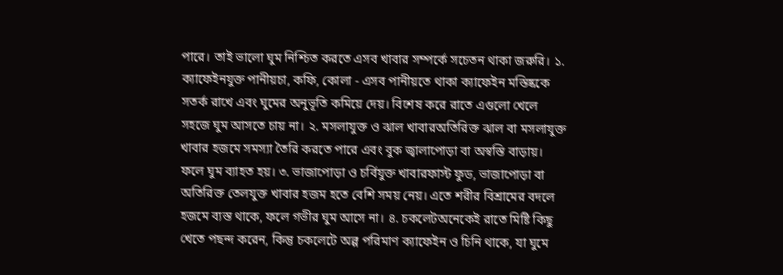পারে। তাই ভালো ঘুম নিশ্চিত করতে এসব খাবার সম্পর্কে সচেতন থাকা জরুরি। ১. ক্যাফেইনযুক্ত পানীয়চা, কফি, কোলা - এসব পানীয়তে থাকা ক্যাফেইন মস্তিষ্ককে সতর্ক রাখে এবং ঘুমের অনুভূতি কমিয়ে দেয়। বিশেষ করে রাতে এগুলো খেলে সহজে ঘুম আসতে চায় না। ২. মসলাযুক্ত ও ঝাল খাবারঅতিরিক্ত ঝাল বা মসলাযুক্ত খাবার হজমে সমস্যা তৈরি করতে পারে এবং বুক জ্বালাপোড়া বা অস্বস্তি বাড়ায়। ফলে ঘুম ব্যাহত হয়। ৩. ভাজাপোড়া ও চর্বিযুক্ত খাবারফাস্ট ফুড, ভাজাপোড়া বা অতিরিক্ত তেলযুক্ত খাবার হজম হতে বেশি সময় নেয়। এতে শরীর বিশ্রামের বদলে হজমে ব্যস্ত থাকে, ফলে গভীর ঘুম আসে না। ৪. চকলেটঅনেকেই রাতে মিষ্টি কিছু খেতে পছন্দ করেন, কিন্তু চকলেটে অল্প পরিমাণ ক্যাফেইন ও চিনি থাকে, যা ঘুমে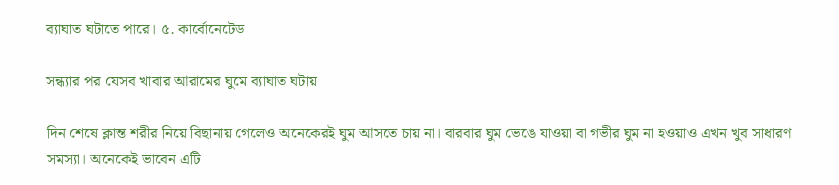ব্যাঘাত ঘটাতে পারে। ৫. কার্বোনেটেড

সন্ধ্যার পর যেসব খাবার আরামের ঘুমে ব্যাঘাত ঘটায়

দিন শেষে ক্লান্ত শরীর নিয়ে বিছানায় গেলেও অনেকেরই ঘুম আসতে চায় না। বারবার ঘুম ভেঙে যাওয়া বা গভীর ঘুম না হওয়াও এখন খুব সাধারণ সমস্যা। অনেকেই ভাবেন এটি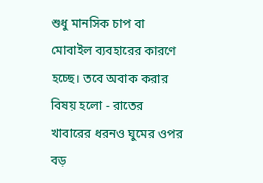শুধু মানসিক চাপ বা মোবাইল ব্যবহারের কারণে হচ্ছে। তবে অবাক করার বিষয় হলো - রাতের খাবারের ধরনও ঘুমের ওপর বড়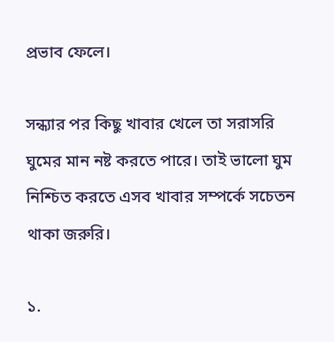প্রভাব ফেলে।

সন্ধ্যার পর কিছু খাবার খেলে তা সরাসরি ঘুমের মান নষ্ট করতে পারে। তাই ভালো ঘুম নিশ্চিত করতে এসব খাবার সম্পর্কে সচেতন থাকা জরুরি।

১.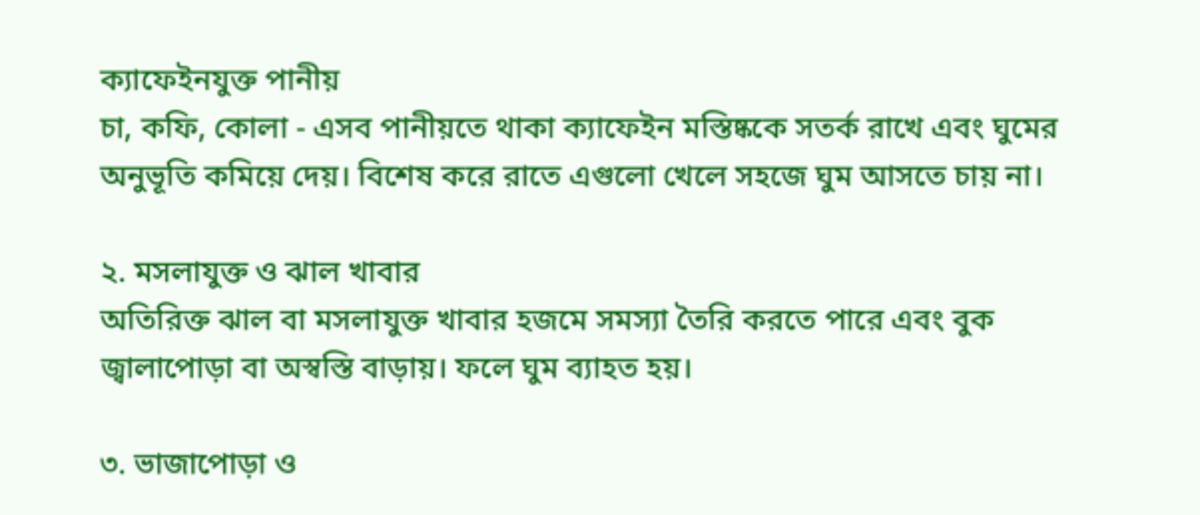ক্যাফেইনযুক্ত পানীয়
চা, কফি, কোলা - এসব পানীয়তে থাকা ক্যাফেইন মস্তিষ্ককে সতর্ক রাখে এবং ঘুমের অনুভূতি কমিয়ে দেয়। বিশেষ করে রাতে এগুলো খেলে সহজে ঘুম আসতে চায় না।

২. মসলাযুক্ত ও ঝাল খাবার
অতিরিক্ত ঝাল বা মসলাযুক্ত খাবার হজমে সমস্যা তৈরি করতে পারে এবং বুক জ্বালাপোড়া বা অস্বস্তি বাড়ায়। ফলে ঘুম ব্যাহত হয়।

৩. ভাজাপোড়া ও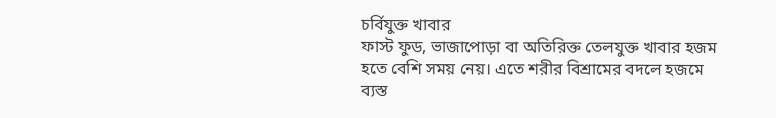চর্বিযুক্ত খাবার
ফাস্ট ফুড, ভাজাপোড়া বা অতিরিক্ত তেলযুক্ত খাবার হজম হতে বেশি সময় নেয়। এতে শরীর বিশ্রামের বদলে হজমে ব্যস্ত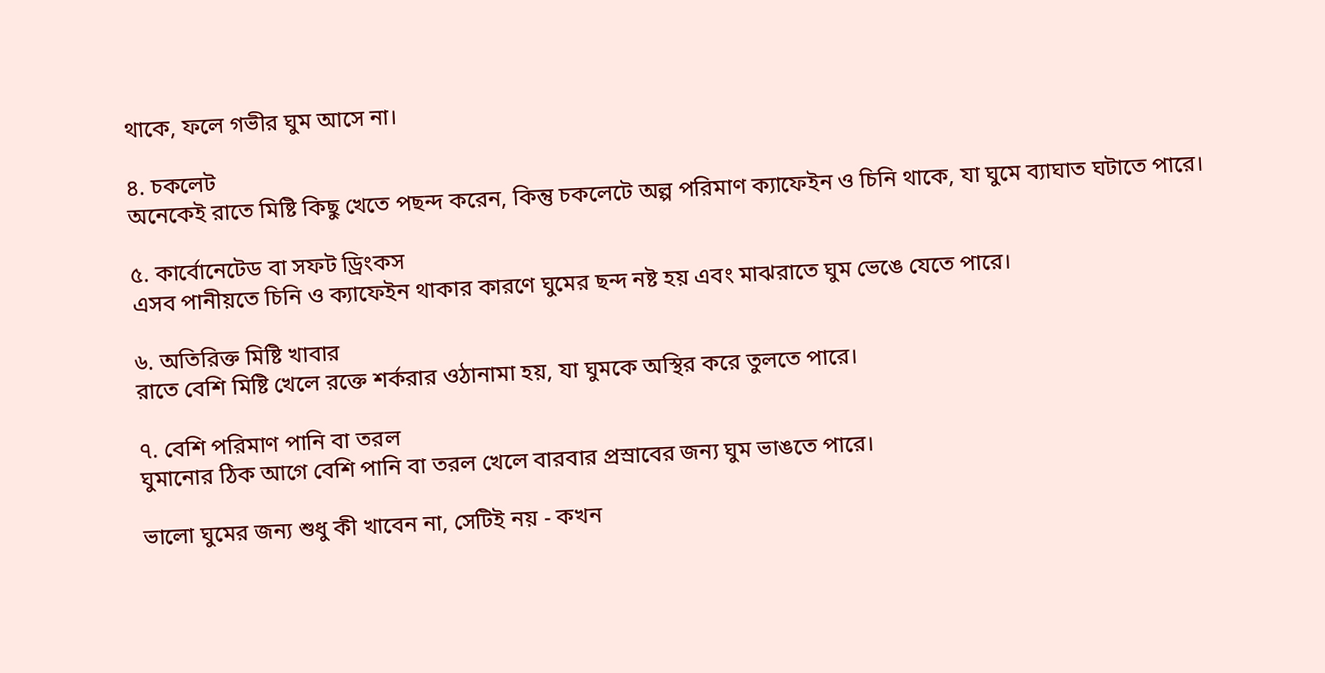থাকে, ফলে গভীর ঘুম আসে না।

৪. চকলেট
অনেকেই রাতে মিষ্টি কিছু খেতে পছন্দ করেন, কিন্তু চকলেটে অল্প পরিমাণ ক্যাফেইন ও চিনি থাকে, যা ঘুমে ব্যাঘাত ঘটাতে পারে।

৫. কার্বোনেটেড বা সফট ড্রিংকস
এসব পানীয়তে চিনি ও ক্যাফেইন থাকার কারণে ঘুমের ছন্দ নষ্ট হয় এবং মাঝরাতে ঘুম ভেঙে যেতে পারে।

৬. অতিরিক্ত মিষ্টি খাবার
রাতে বেশি মিষ্টি খেলে রক্তে শর্করার ওঠানামা হয়, যা ঘুমকে অস্থির করে তুলতে পারে।

৭. বেশি পরিমাণ পানি বা তরল
ঘুমানোর ঠিক আগে বেশি পানি বা তরল খেলে বারবার প্রস্রাবের জন্য ঘুম ভাঙতে পারে।

ভালো ঘুমের জন্য শুধু কী খাবেন না, সেটিই নয় - কখন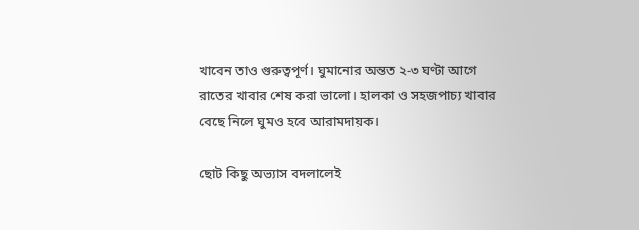খাবেন তাও গুরুত্বপূর্ণ। ঘুমানোর অন্তত ২-৩ ঘণ্টা আগে রাতের খাবার শেষ করা ভালো। হালকা ও সহজপাচ্য খাবার বেছে নিলে ঘুমও হবে আরামদায়ক।

ছোট কিছু অভ্যাস বদলালেই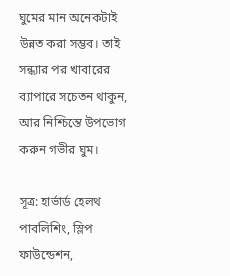ঘুমের মান অনেকটাই উন্নত করা সম্ভব। তাই সন্ধ্যার পর খাবারের ব্যাপারে সচেতন থাকুন, আর নিশ্চিন্তে উপভোগ করুন গভীর ঘুম।

সূত্র: হার্ভার্ড হেলথ পাবলিশিং, স্লিপ ফাউন্ডেশন,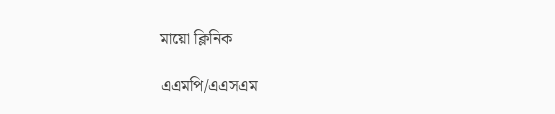মায়ো ক্লিনিক

এএমপি/এএসএম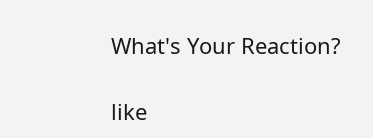What's Your Reaction?

like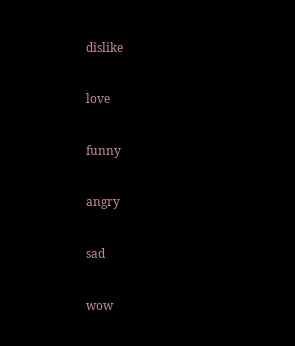dislike

love

funny

angry

sad

wow